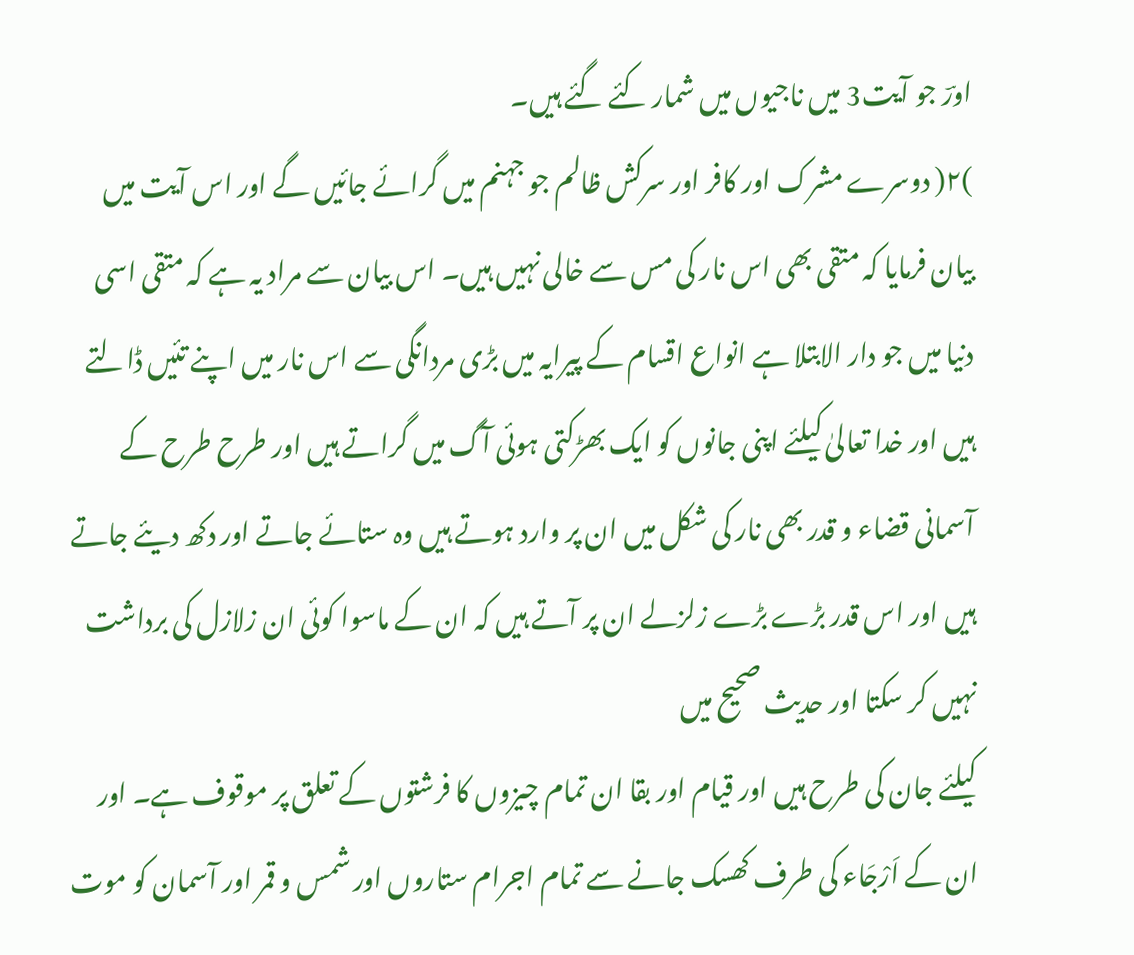اورؔ جو آیت3 میں ناجیوں میں شمار کئے گئے ہیں۔
)۲( دوسرے مشرک اور کافر اور سرکش ظالم جو جہنم میں گرائے جائیں گے اور اس آیت میں بیان فرمایا کہ متقی بھی اس نار کی مس سے خالی نہیں ہیں۔ اس بیان سے مراد یہ ہے کہ متقی اسی دنیا میں جو دار الابتلا ہے انواع اقسام کے پیرایہ میں بڑی مردانگی سے اس نار میں اپنے تئیں ڈالتے ہیں اور خدا تعالیٰ کیلئے اپنی جانوں کو ایک بھڑکتی ہوئی آگ میں گراتے ہیں اور طرح طرح کے آسمانی قضاء و قدر بھی نار کی شکل میں ان پر وارد ہوتے ہیں وہ ستائے جاتے اور دکھ دیئے جاتے ہیں اور اس قدر بڑے بڑے زلزلے ان پر آتے ہیں کہ ان کے ماسوا کوئی ان زلازل کی برداشت نہیں کر سکتا اور حدیث صحیح میں
کیلئے جان کی طرح ہیں اور قیام اور بقا ان تمام چیزوں کا فرشتوں کے تعلق پر موقوف ہے۔ اور ان کے اَرْجَاء کی طرف کھسک جانے سے تمام اجرام ستاروں اور شمس و قمر اور آسمان کو موت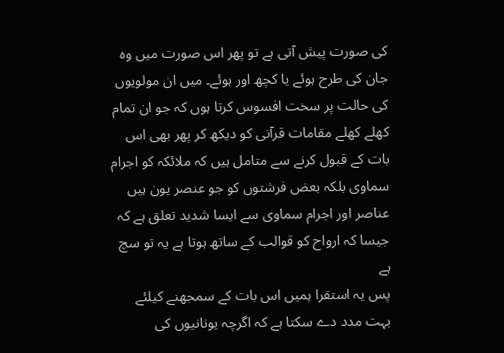کی صورت پیش آتی ہے تو پھر اس صورت میں وہ جان کی طرح ہوئے یا کچھ اور ہوئے۔ میں ان مولویوں کی حالت پر سخت افسوس کرتا ہوں کہ جو ان تمام کھلے کھلے مقامات قرآنی کو دیکھ کر پھر بھی اس بات کے قبول کرنے سے متامل ہیں کہ ملائکہ کو اجرام سماوی بلکہ بعض فرشتوں کو جو عنصر یون ہیں عناصر اور اجرام سماوی سے ایسا شدید تعلق ہے کہ جیسا کہ ارواح کو قوالب کے ساتھ ہوتا ہے یہ تو سچ ہے
پس یہ استقرا ہمیں اس بات کے سمجھنے کیلئے بہت مدد دے سکتا ہے کہ اگرچہ یونانیوں کی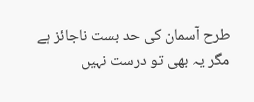طرح آسمان کی حد بست ناجائز ہے مگر یہ بھی تو درست نہیں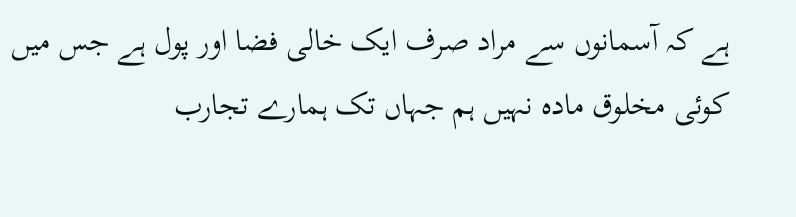ہے کہ آسمانوں سے مراد صرف ایک خالی فضا اور پول ہے جس میں کوئی مخلوق مادہ نہیں ہم جہاں تک ہمارے تجارب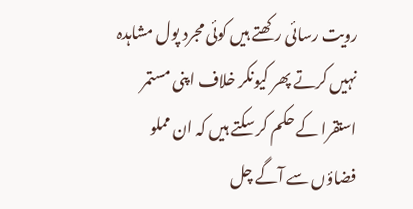رویت رسائی رکھتے ہیں کوئی مجرد پول مشاہدہ نہیں کرتے پھر کیونکر خلاف اپنی مستمر استقرا کے حکم کر سکتے ہیں کہ ان مملو فضاؤں سے آگے چل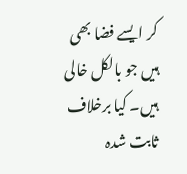کر ایسے فضا بھی ہیں جو بالکل خالی ہیں۔ کیا برخلاف ثابت شدہ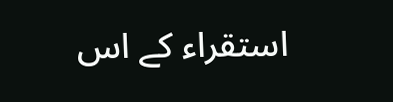استقراء کے اس